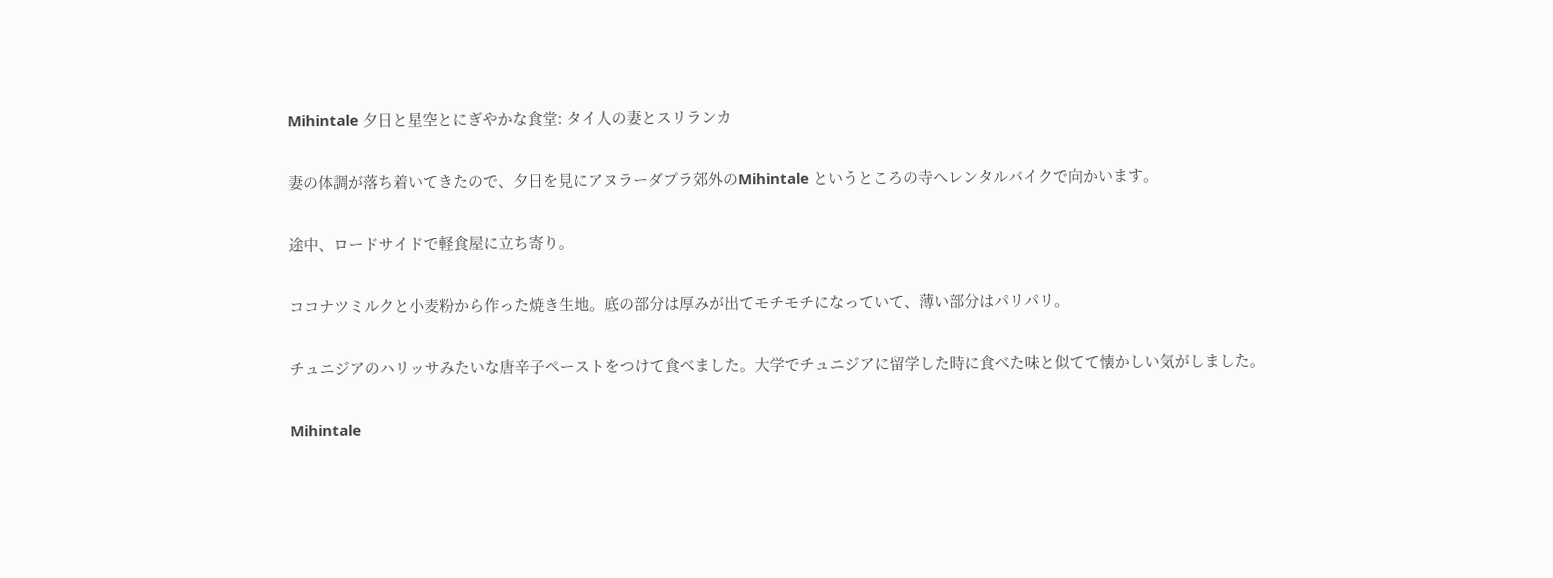Mihintale 夕日と星空とにぎやかな食堂: タイ人の妻とスリランカ

妻の体調が落ち着いてきたので、夕日を見にアヌラーダプラ郊外のMihintale というところの寺へレンタルバイクで向かいます。

途中、ロードサイドで軽食屋に立ち寄り。

ココナツミルクと小麦粉から作った焼き生地。底の部分は厚みが出てモチモチになっていて、薄い部分はパリパリ。

チュニジアのハリッサみたいな唐辛子ペーストをつけて食べました。大学でチュニジアに留学した時に食べた味と似てて懐かしい気がしました。

Mihintale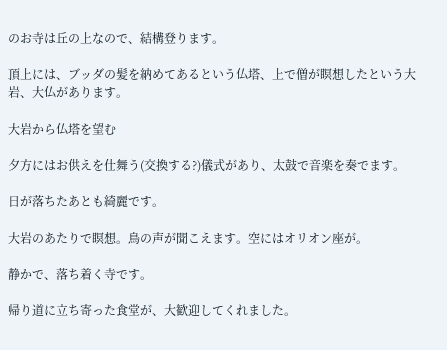のお寺は丘の上なので、結構登ります。

頂上には、ブッダの髪を納めてあるという仏塔、上で僧が瞑想したという大岩、大仏があります。

大岩から仏塔を望む

夕方にはお供えを仕舞う(交換する?)儀式があり、太鼓で音楽を奏でます。

日が落ちたあとも綺麗です。

大岩のあたりで瞑想。鳥の声が聞こえます。空にはオリオン座が。

静かで、落ち着く寺です。

帰り道に立ち寄った食堂が、大歓迎してくれました。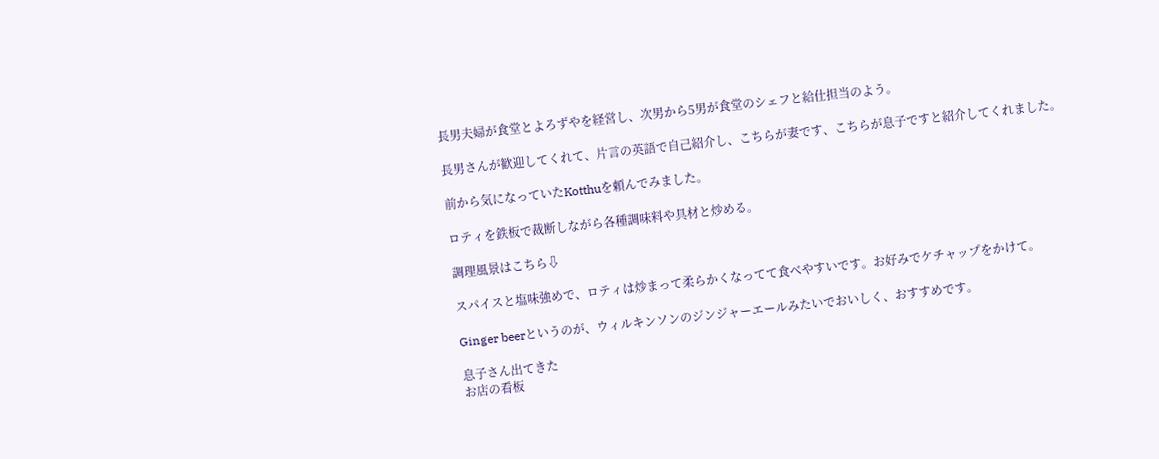長男夫婦が食堂とよろずやを経営し、次男から5男が食堂のシェフと給仕担当のよう。

長男さんが歓迎してくれて、片言の英語で自己紹介し、こちらが妻です、こちらが息子ですと紹介してくれました。

前から気になっていたKotthuを頼んでみました。

ロティを鉄板で裁断しながら各種調味料や具材と炒める。

調理風景はこちら⇩

スパイスと塩味強めで、ロティは炒まって柔らかくなってて食べやすいです。お好みでケチャップをかけて。

Ginger beerというのが、ウィルキンソンのジンジャーエールみたいでおいしく、おすすめです。

息子さん出てきた
お店の看板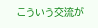こういう交流が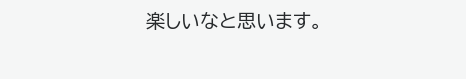楽しいなと思います。